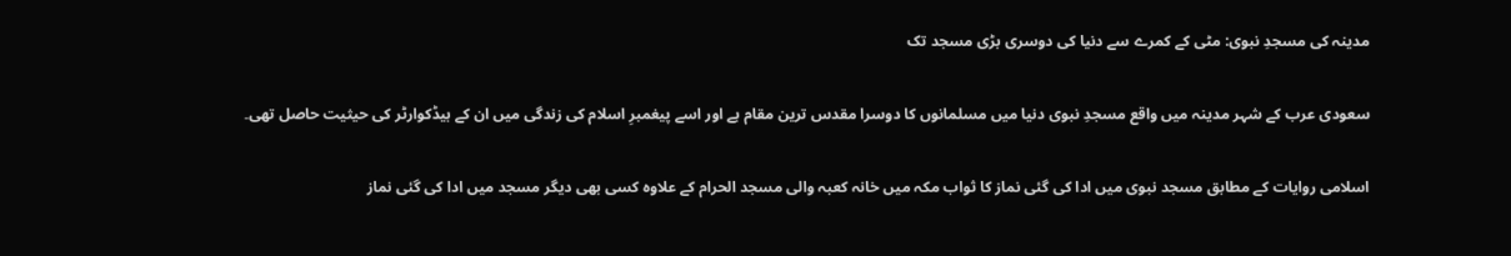مدینہ کی مسجدِ نبوی: مٹی کے کمرے سے دنیا کی دوسری بڑی مسجد تک

سعودی عرب کے شہر مدینہ میں واقع مسجدِ نبوی دنیا میں مسلمانوں کا دوسرا مقدس ترین مقام ہے اور اسے پیغمبرِ اسلام کی زندگی میں ان کے ہیڈکوارٹر کی حیثیت حاصل تھی۔

اسلامی روایات کے مطابق مسجد نبوی میں ادا کی گئی نماز کا ثواب مکہ میں خانہ کعبہ والی مسجد الحرام کے علاوہ کسی بھی دیگر مسجد میں ادا کی گئی نماز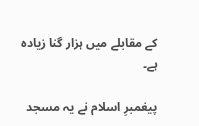کے مقابلے میں ہزار گنا زیادہ ہے۔

پیغمبرِ اسلام نے یہ مسجد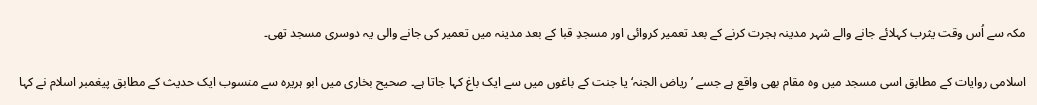مکہ سے اُس وقت یثرب کہلائے جانے والے شہر مدینہ ہجرت کرنے کے بعد تعمیر کروائی اور مسجدِ قبا کے بعد مدینہ میں تعمیر کی جانے والی یہ دوسری مسجد تھی۔

اسلامی روایات کے مطابق اسی مسجد میں وہ مقام بھی واقع ہے جسے ’ریاض الجنہ‘ یا جنت کے باغوں میں سے ایک باغ کہا جاتا ہے۔ صحیح بخاری میں ابو ہریرہ سے منسوب ایک حدیث کے مطابق پیغمبر اسلام نے کہا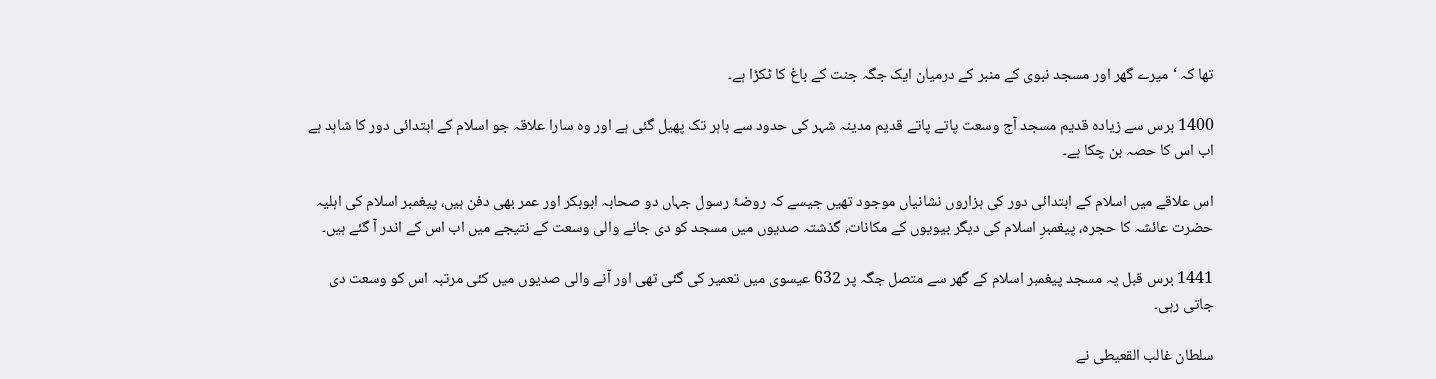تھا کہ ‘میرے گھر اور مسجد نبوی کے منبر کے درمیان ایک جگہ جنت کے باغ کا ٹکڑا ہے۔

1400 برس سے زیادہ قدیم مسجد آج وسعت پاتے پاتے قدیم مدینہ شہر کی حدود سے باہر تک پھیل گئی ہے اور وہ سارا علاقہ جو اسلام کے ابتدائی دور کا شاہد ہے اب اس کا حصہ بن چکا ہے۔

اس علاقے میں اسلام کے ابتدائی دور کی ہزاروں نشانیاں موجود تھیں جیسے کہ روضۂ رسول جہاں دو صحابہ ابوبکر اور عمر بھی دفن ہیں، پیغمبر اسلام کی اہلیہ حضرت عائشہ کا حجرہ، پیغمبرِ اسلام کی دیگر بیویوں کے مکانات، گذشتہ صدیوں میں مسجد کو دی جانے والی وسعت کے نتیجے میں اب اس کے اندر آ گئے ہیں۔

1441 برس قبل یہ مسجد پیغمبر اسلام کے گھر سے متصل جگہ پر 632 عیسوی میں تعمیر کی گئی تھی اور آنے والی صدیوں میں کئی مرتبہ اس کو وسعت دی جاتی رہی۔

سلطان غالب القعیطی نے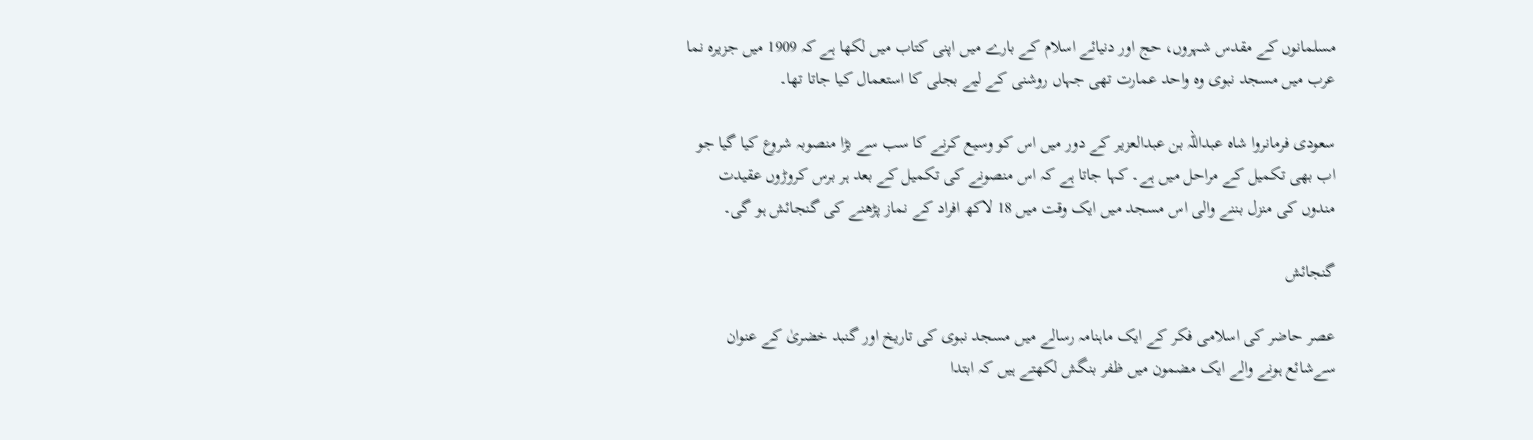مسلمانوں کے مقدس شہروں، حج اور دنیائے اسلام کے بارے میں اپنی کتاب میں لکھا ہے کہ 1909 میں جزیرہ نما عرب میں مسجد نبوی وہ واحد عمارت تھی جہاں روشنی کے لیے بجلی کا استعمال کیا جاتا تھا۔

سعودی فرمانروا شاہ عبداللہ بن عبدالعزیر کے دور میں اس کو وسیع کرنے کا سب سے بڑا منصوبہ شروع کیا گیا جو اب بھی تکمیل کے مراحل میں ہے۔ کہا جاتا ہے کہ اس منصونے کی تکمیل کے بعد ہر برس کروڑوں عقیدت مندوں کی منزل بننے والی اس مسجد میں ایک وقت میں 18 لاکھ افراد کے نماز پڑھنے کی گنجائش ہو گی۔

گنجائش

عصر حاضر کی اسلامی فکر کے ایک ماہنامہ رسالے میں مسجد نبوی کی تاریخ اور گنبد خضریٰ کے عنوان سےشائع ہونے والے ایک مضمون میں ظفر بنگش لکھتے ہیں کہ ابتدا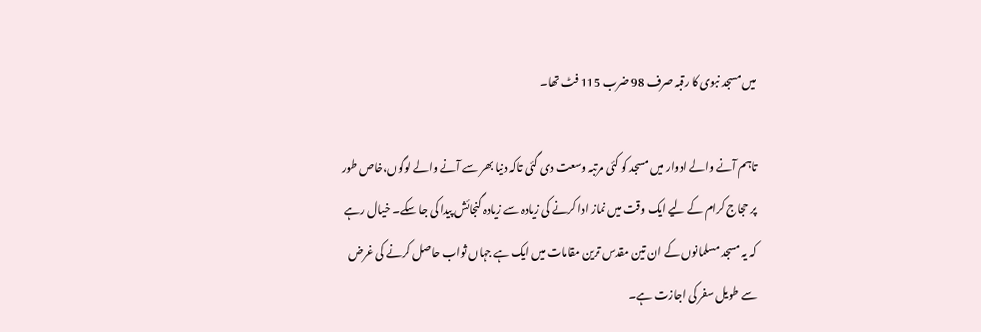میں مسجد نبوی کا رقبہ صرف 98 ضرب 115 فٹ تھا۔

تاہم آنے والے ادوار میں مسجد کو کئی مرتبہ وسعت دی گئی تاکہ دنیا بھر سے آنے والے لوگوں،خاص طور پر حجاج کرام کے لیے ایک وقت میں نماز ادا کرنے کی زیادہ سے زیادہ گنجائش پیدا کی جا سکے۔ خیال رہے کہ یہ مسجد مسلمانوں کے ان تین مقدس ترین مقامات میں ایک ہے جہاں ثواب حاصل کرنے کی غرض سے طویل سفر کی اجازت ہے۔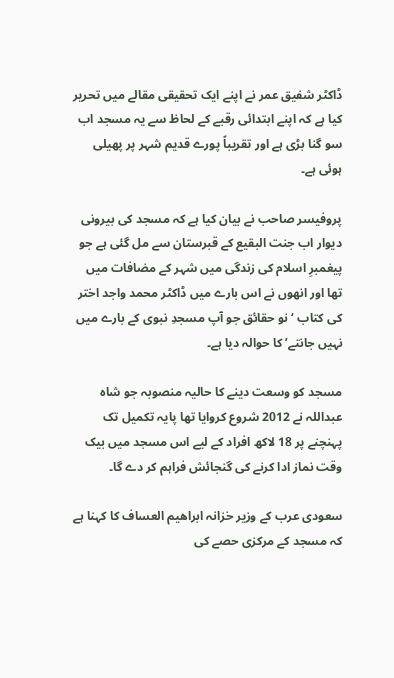ڈاکٹر شفیق عمر نے اپنے ایک تحقیقی مقالے میں تحریر کیا ہے کہ اپنے ابتدائی رقبے کے لحاظ سے یہ مسجد اب سو گنا بڑی ہے اور تقریباً پورے قدیم شہر پر پھیلی ہوئی ہے۔

پروفیسر صاحب نے بیان کیا ہے کہ مسجد کی بیرونی دیوار اب جنت البقیع کے قبرستان سے مل گئی ہے جو پیغمبرِ اسلام کی زندگی میں شہر کے مضافات میں تھا اور انھوں نے اس بارے میں ڈاکٹر محمد واجد اختر کی کتاب ‘نو حقائق جو آپ مسجدِ نبوی کے بارے میں نہیں جانتے’ کا حوالہ دیا ہے۔

مسجد کو وسعت دینے کا حالیہ منصوبہ جو شاہ عبداللہ نے 2012 شروع کروایا تھا پایہ تکمیل تک پہنچنے پر 18 لاکھ افراد کے لیے اس مسجد میں بیک وقت نماز ادا کرنے کی گنجائش فراہم کر دے گا۔

سعودی عرب کے وزیر خزانہ ابراھیم العساف کا کہنا ہے کہ مسجد کے مرکزی حصے کی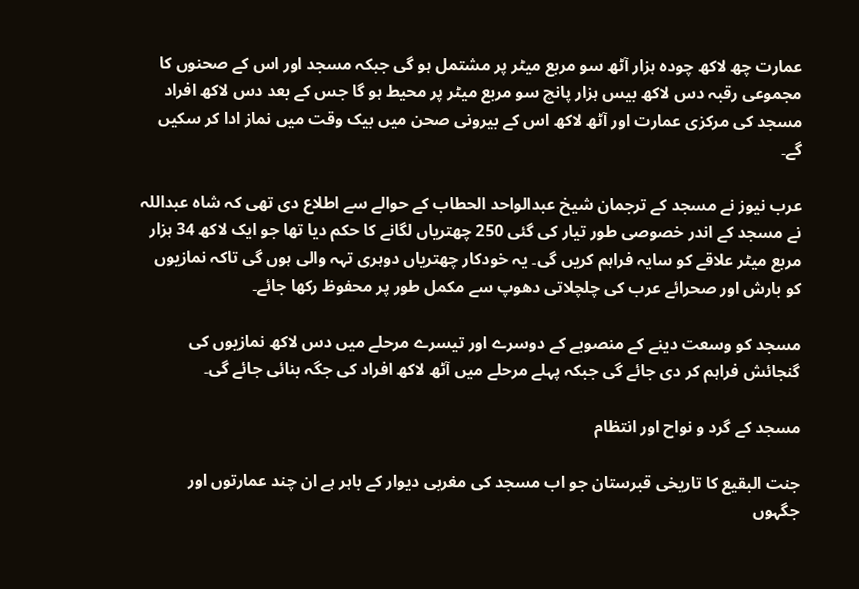عمارت چھ لاکھ چودہ ہزار آٹھ سو مربع میٹر پر مشتمل ہو گی جبکہ مسجد اور اس کے صحنوں کا مجموعی رقبہ دس لاکھ بیس ہزار پانچ سو مربع میٹر پر محیط ہو گا جس کے بعد دس لاکھ افراد مسجد کی مرکزی عمارت اور آٹھ لاکھ اس کے بیرونی صحن میں بیک وقت میں نماز ادا کر سکیں گے۔

عرب نیوز نے مسجد کے ترجمان شیخ عبدالواحد الحطاب کے حوالے سے اطلاع دی تھی کہ شاہ عبداللہ نے مسجد کے اندر خصوصی طور تیار کی گئی 250 چھتریاں لگانے کا حکم دیا تھا جو ایک لاکھ 34 ہزار مربع میٹر علاقے کو سایہ فراہم کریں گی۔ یہ خودکار چھتریاں دوہری تہہ والی ہوں گی تاکہ نمازیوں کو بارش اور صحرائے عرب کی چلچلاتی دھوپ سے مکمل طور پر محفوظ رکھا جائے۔

مسجد کو وسعت دینے کے منصوبے کے دوسرے اور تیسرے مرحلے میں دس لاکھ نمازیوں کی گنجائش فراہم کر دی جائے گی جبکہ پہلے مرحلے میں آٹھ لاکھ افراد کی جگہ بنائی جائے گی۔

مسجد کے گرد و نواح اور انتظام

جنت البقیع کا تاریخی قبرستان جو اب مسجد کی مغربی دیوار کے باہر ہے ان چند عمارتوں اور جگہوں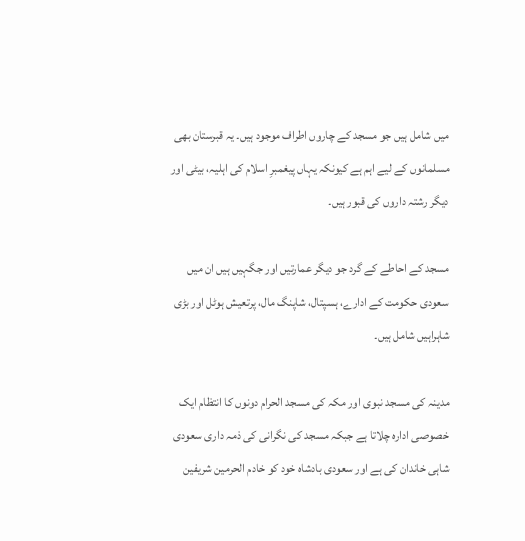میں شامل ہیں جو مسجد کے چاروں اطراف موجود ہیں۔ یہ قبرستان بھی مسلمانوں کے لیے اہم ہے کیونکہ یہاں پیغمبرِ اسلام کی اہلیہ، بیٹی اور دیگر رشتہ داروں کی قبور ہیں۔

مسجد کے احاطے کے گرد جو دیگر عمارتیں اور جگہیں ہیں ان میں سعودی حکومت کے ادارے، ہسپتال، شاپنگ مال، پرتعیش ہوٹل اور بڑی شاہراہیں شامل ہیں۔

مدینہ کی مسجد نبوی اور مکہ کی مسجد الحرام دونوں کا انتظام ایک خصوصی ادارہ چلاتا ہے جبکہ مسجد کی نگرانی کی ذمہ داری سعودی شاہی خاندان کی ہے اور سعودی بادشاہ خود کو خادم الحرمین شریفین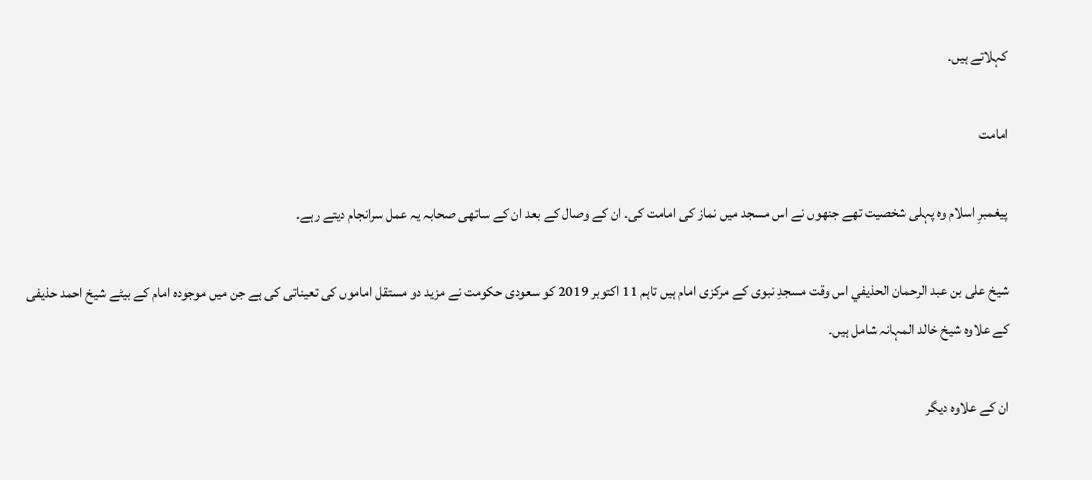کہلاتے ہیں۔

امامت

پیغمبرِ اسلام وہ پہلی شخصیت تھے جنھوں نے اس مسجد میں نماز کی امامت کی۔ ان کے وصال کے بعد ان کے ساتھی صحابہ یہ عمل سرانجام دیتے رہے۔

شیخ علی بن عبد الرحمان الحذيفي اس وقت مسجدِ نبوی کے مرکزی امام ہیں تاہم 11 اکتوبر 2019 کو سعودی حکومت نے مزید دو مستقل اماموں کی تعیناتی کی ہے جن میں موجودہ امام کے بیٹے شیخ احمد حذیفی کے علاوہ شیخ خالد المہانہ شامل ہیں۔

ان کے علاوہ دیگر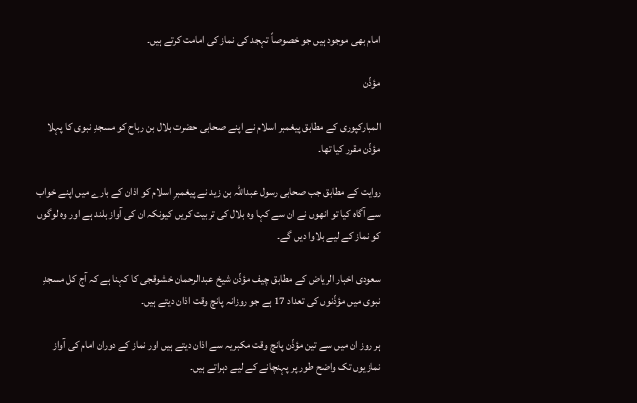امام بھی موجود ہیں جو خصوصاً تہجد کی نماز کی امامت کرتے ہیں۔

مؤذّن

المبارکپوری کے مطابق پیغمبر اسلام نے اپنے صحابی حضرت بلال بن رباح کو مسجدِ نبوی کا پہلا مؤذّن مقرر کیا تھا۔

روایت کے مطابق جب صحابی رسول عبداللہ بن زید نے پیغمبرِ اسلام کو اذان کے بارے میں اپنے خواب سے آگاہ کیا تو انھوں نے ان سے کہا وہ بلال کی تربیت کریں کیونکہ ان کی آواز بلند ہے اور وہ لوگوں کو نماز کے لیے بلاوا دیں گے۔

سعودی اخبار الریاض کے مطابق چیف مؤذّن شیخ عبدالرحمان خشوقجی کا کہنا ہے کہ آج کل مسجدِ نبوی میں مؤذّنوں کی تعداد 17 ہے جو روزانہ پانچ وقت اذان دیتے ہیں۔

ہر روز ان میں سے تین مؤذّن پانچ وقت مکبریہ سے اذان دیتے ہیں اور نماز کے دوران امام کی آواز نمازیوں تک واضح طور پر پہنچانے کے لیے دہراتے ہیں۔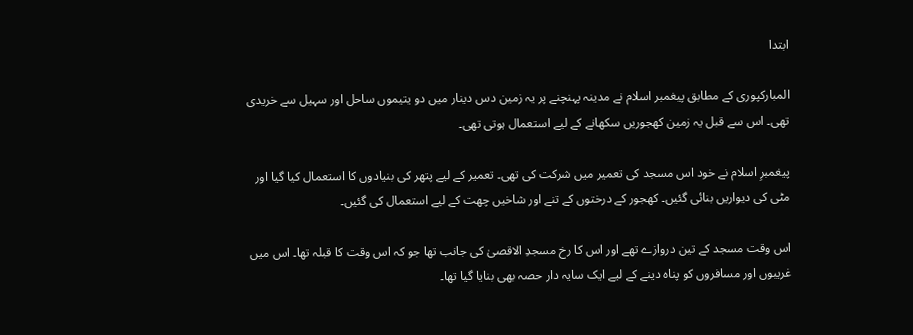ابتدا

المبارکپوری کے مطابق پیغمبر اسلام نے مدینہ پہنچنے پر یہ زمین دس دینار میں دو یتیموں ساحل اور سہیل سے خریدی تھی۔ اس سے قبل یہ زمین کھجوریں سکھانے کے لیے استعمال ہوتی تھی۔

پیغمبرِ اسلام نے خود اس مسجد کی تعمیر میں شرکت کی تھی۔ تعمیر کے لیے پتھر کی بنیادوں کا استعمال کیا گیا اور مٹی کی دیواریں بنائی گئیں۔ کھجور کے درختوں کے تنے اور شاخیں چھت کے لیے استعمال کی گئیں۔

اس وقت مسجد کے تین دروازے تھے اور اس کا رخ مسجدِ الاقصیٰ کی جانب تھا جو کہ اس وقت کا قبلہ تھا۔ اس میں غریبوں اور مسافروں کو پناہ دینے کے لیے ایک سایہ دار حصہ بھی بنایا گیا تھا۔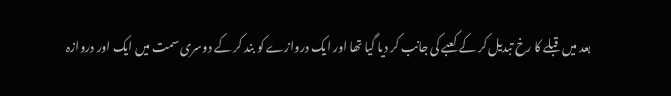بعد میں قبلے کا رخ تبدیل کر کے کعبے کی جانب کر دیا گیا تھا اور ایک دروازے کو بند کر کے دوسری سمت میں ایک اور دروازہ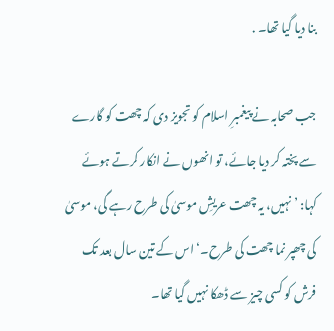بنا دیا گیا تھا۔ .

جب صحابہ نے پیغمبرِ اسلام کو تجویز دی کہ چھت کو گارے سے پختہ کر دیا جائے، تو انھوں نے انکار کرتے ہوئے کہا: ’نہیں، یہ چھت عریشِ موسیٰ کی طرح رہے گی، موسیٰ کی چھپر نما چھت کی طرح۔‘ اس کے تین سال بعد تک فرش کو کسی چیز سے ڈھکا نہیں گیا تھا۔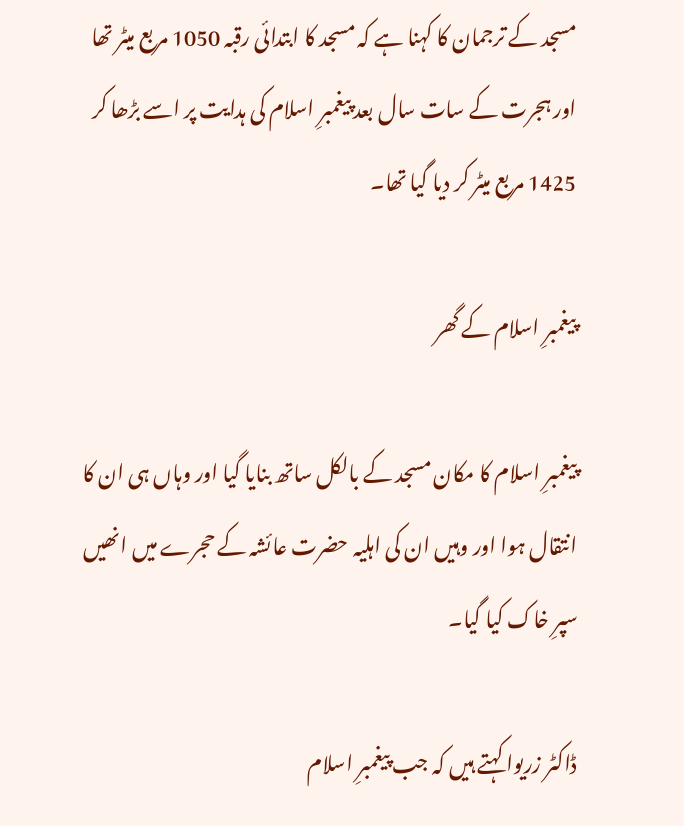مسجد کے ترجمان کا کہنا ہے کہ مسجد کا ابتدائی رقبہ 1050 مربع میٹر تھا اور ہجرت کے سات سال بعد پیغمبرِ اسلام کی ہدایت پر اسے بڑھا کر 1425 مربع میٹر کر دیا گیا تھا۔

پیغمبرِ اسلام کے گھر

پیغمبرِ اسلام کا مکان مسجد کے بالکل ساتھ بنایا گیا اور وہاں ہی ان کا انتقال ہوا اور وہیں ان کی اہلیہ حضرت عائشہ کے حجرے میں انھیں سپرِ خاک کیا گیا۔

ڈاکٹر زریوا کہتے ہیں کہ جب پیغمبرِ اسلام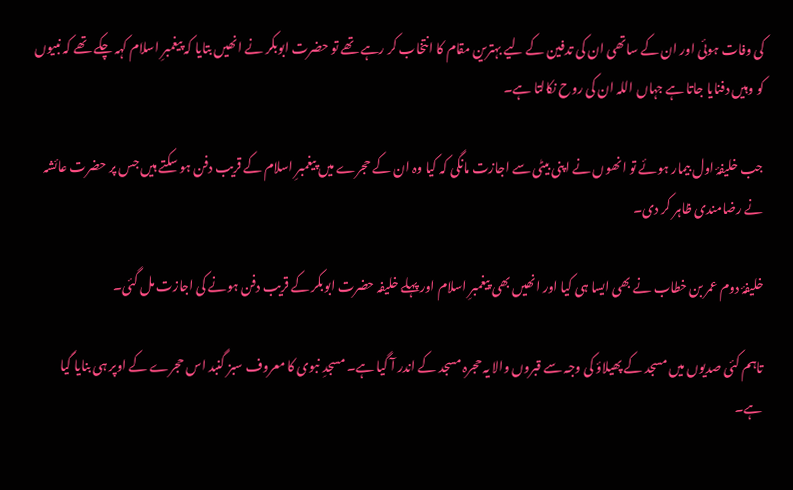کی وفات ہوئی اور ان کے ساتھی ان کی تدفین کے لیے بہترین مقام کا انتخاب کر رہے تھے تو حضرت ابوبکر نے انھیں بتایا کہ پیغمبرِ اسلام کہہ چکے تھے کہ نبیوں کو وہیں دفنایا جاتا ہے جہاں اللہ ان کی روح نکالتا ہے۔

جب خلیفۂ اول بیمار ہوئے تو انھوں نے اپنی بیٹی سے اجازت مانگی کہ کیا وہ ان کے حجرے میں پیغمبرِ اسلام کے قریب دفن ہو سکتے ہیں جس پر حضرت عائشہ نے رضامندی ظاہر کر دی۔

خلیفۂ دوم عمر بن خطاب نے بھی ایسا ہی کیا اور انھیں بھی پیغمبرِ اسلام اور پہلے خلیفہ حضرت ابوبکر کے قریب دفن ہونے کی اجازت مل گئی۔

تاہم کئی صدیوں میں مسجد کے پھیلاؤ کی وجہ سے قبروں والا یہ حجرہ مسجد کے اندر آ گیا ہے۔ مسجدِ نبوی کا معروف سبز گنبد اس حجرے کے اوپر ہی بنایا گیا ہے۔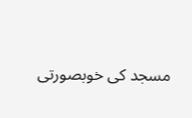مسجد کی خوبصورتی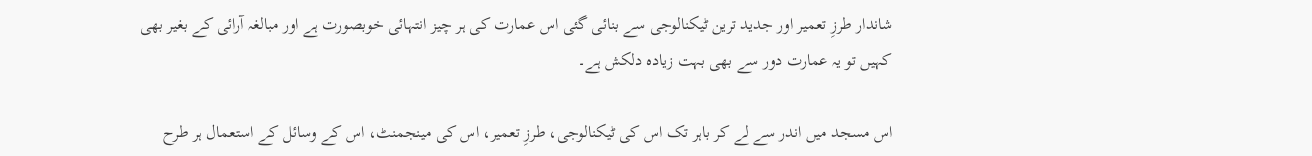شاندار طرزِ تعمیر اور جدید ترین ٹیکنالوجی سے بنائی گئی اس عمارت کی ہر چیز انتہائی خوبصورت ہے اور مبالغہ آرائی کے بغیر بھی کہیں تو یہ عمارت دور سے بھی بہت زیادہ دلکش ہے۔

اس مسجد میں اندر سے لے کر باہر تک اس کی ٹیکنالوجی، طرزِ تعمیر، اس کی مینجمنٹ، اس کے وسائل کے استعمال ہر طرح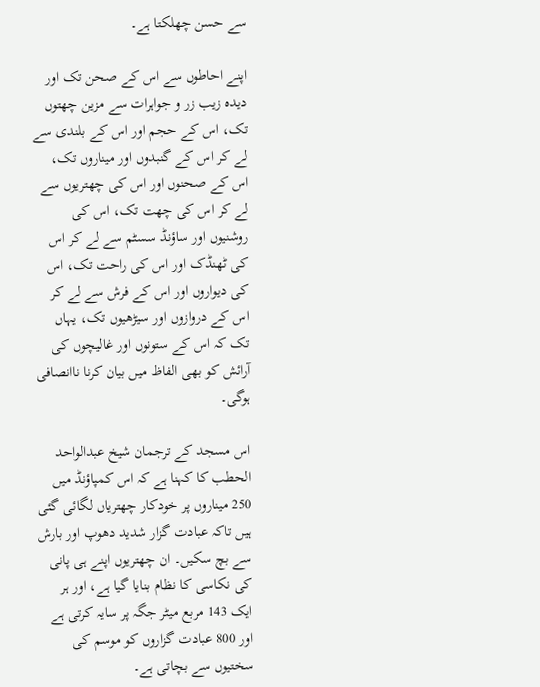سے حسن چھلکتا ہے۔

اپنے احاطوں سے اس کے صحن تک اور دیدہ زیب زر و جواہرات سے مزین چھتوں تک، اس کے حجم اور اس کے بلندی سے لے کر اس کے گنبدوں اور میناروں تک، اس کے صحنوں اور اس کی چھتریوں سے لے کر اس کی چھت تک، اس کی روشنیوں اور ساؤنڈ سسٹم سے لے کر اس کی ٹھنڈک اور اس کی راحت تک، اس کی دیواروں اور اس کے فرش سے لے کر اس کے دروازوں اور سیڑھیوں تک، یہاں تک کہ اس کے ستونوں اور غالیچوں کی آرائش کو بھی الفاظ میں بیان کرنا ناانصافی ہوگی۔

اس مسجد کے ترجمان شیخ عبدالواحد الحطب کا کہنا ہے کہ اس کمپاؤنڈ میں 250 میناروں پر خودکار چھتریاں لگائی گئی ہیں تاکہ عبادت گزار شدید دھوپ اور بارش سے بچ سکیں۔ ان چھتریوں اپنے ہی پانی کی نکاسی کا نظام بنایا گیا ہے، اور ہر ایک 143 مربع میٹر جگہ پر سایہ کرتی ہے اور 800 عبادت گزاروں کو موسم کی سختیوں سے بچاتی ہے۔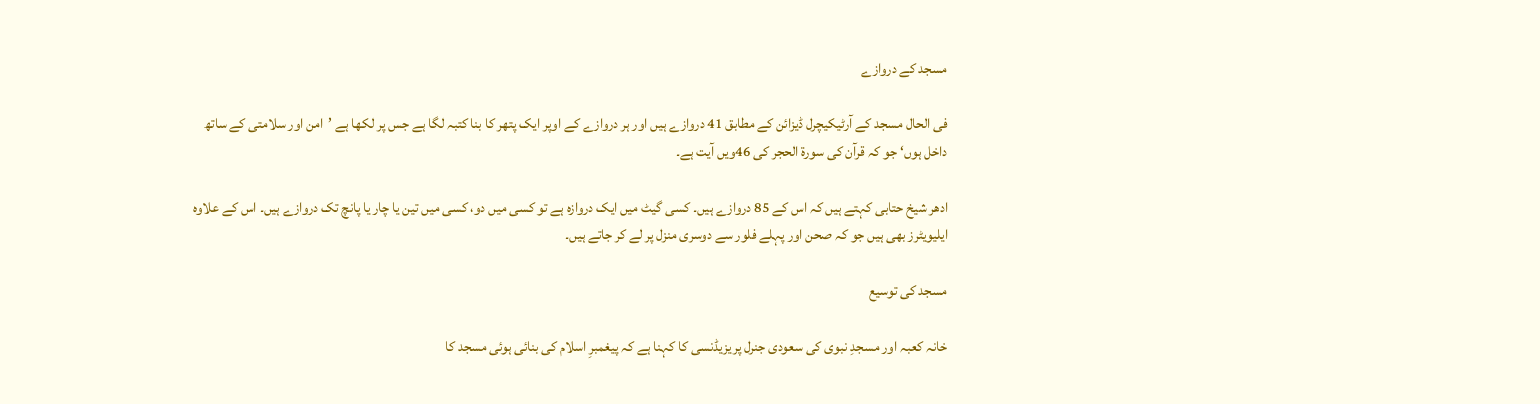مسجد کے دروازے

فی الحال مسجد کے آرٹیکیچرل ڈیزائن کے مطابق 41 دروازے ہیں اور ہر دروازے کے اوپر ایک پتھر کا بنا کتبہ لگا ہے جس پر لکھا ہے ’امن اور سلامتی کے ساتھ داخل ہوں‘ جو کہ قرآن کی سورۃ الحجر کی 46ویں آیت ہے۔

ادھر شیخ حتابی کہتے ہیں کہ اس کے 85 دروازے ہیں۔ کسی گیٹ میں ایک دروازہ ہے تو کسی میں دو، کسی میں تین یا چار یا پانچ تک دروازے ہیں۔ اس کے علاوہ ایلیویٹرز بھی ہیں جو کہ صحن اور پہلے فلور سے دوسری منزل پر لے کر جاتے ہیں۔

مسجد کی توسیع

خانہ کعبہ اور مسجدِ نبوی کی سعودی جنرل پریزیڈنسی کا کہنا ہے کہ پیغمبرِ اسلام کی بنائی ہوئی مسجد کا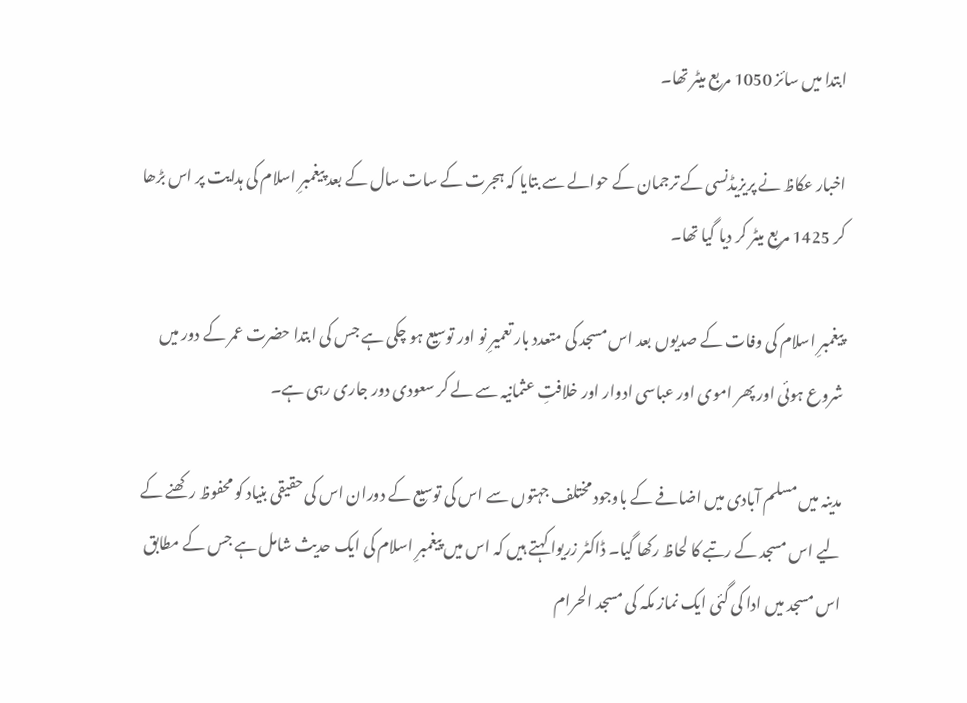ابتدا میں سائز 1050 مربع میٹر تھا۔

اخبار عکاظ نے پریزیڈنسی کے ترجمان کے حوالے سے بتایا کہ ہجرت کے سات سال کے بعد پیغمبرِ اسلام کی ہدایت پر اس بڑھا کر 1425 مربع میٹر کر دیا گیا تھا۔

پیغمبرِ اسلام کی وفات کے صدیوں بعد اس مسجد کی متعدد بار تعمیرِ نو اور توسیع ہو چکی ہے جس کی ابتدا حضرت عمر کے دور میں شروع ہوئی اور پھر اموی اور عباسی ادوار اور خلافتِ عثمانیہ سے لے کر سعودی دور جاری رہی ہے۔

مدینہ میں مسلم آبادی میں اضافے کے باوجود مختلف جہتوں سے اس کی توسیع کے دوران اس کی حقیقی بنیاد کو محفوظ رکھنے کے لیے اس مسجد کے رتبے کا لحاظ رکھا گیا۔ ڈاکٹر زریوا کہتے ہیں کہ اس میں پیغمبرِ اسلام کی ایک حدیث شامل ہے جس کے مطابق اس مسجد میں ادا کی گئی ایک نماز مکہ کی مسجد الحرام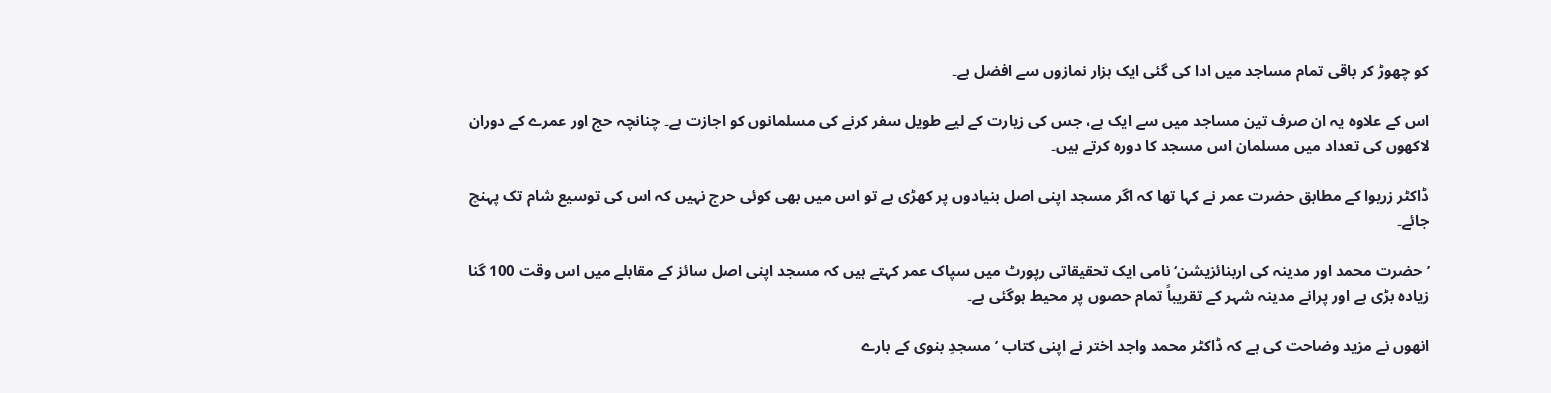کو چھوڑ کر باقی تمام مساجد میں ادا کی گئی ایک ہزار نمازوں سے افضل ہے۔

اس کے علاوہ یہ ان صرف تین مساجد میں سے ایک ہے، جس کی زیارت کے لیے طویل سفر کرنے کی مسلمانوں کو اجازت ہے۔ چنانچہ حج اور عمرے کے دوران لاکھوں کی تعداد میں مسلمان اس مسجد کا دورہ کرتے ہیں۔

ڈاکٹر زریوا کے مطابق حضرت عمر نے کہا تھا کہ اگر مسجد اپنی اصل بنیادوں پر کھڑی ہے تو اس میں بھی کوئی حرج نہیں کہ اس کی توسیع شام تک پہنچ جائے۔

’حضرت محمد اور مدینہ کی اربنائزیشن‘ نامی ایک تحقیقاتی رپورٹ میں سپاک عمر کہتے ہیں کہ مسجد اپنی اصل سائز کے مقابلے میں اس وقت 100 گنا زیادہ بڑی ہے اور پرانے مدینہ شہر کے تقریباً تمام حصوں پر محیط ہوگئی ہے۔

انھوں نے مزید وضاحت کی ہے کہ ڈاکٹر محمد واجد اختر نے اپنی کتاب ’مسجدِ بنوی کے بارے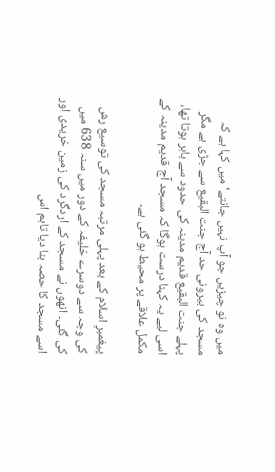میں وہ نو چیزیں جو آپ نہیں جانتے‘ میں کہا ہے کہ مسجد کی بیرونی حد آج جنت البقیع سے جڑی ہے مگر پہلے جنت البقیع قدیم مدینہ کی حدود سے باہر ہوتا تھا، اسی لیے یہ کہنا درست ہوگا کہ مسجد آج قدیم مدینہ کے مکمل علاقے پر محیط ہو گئی ہے۔

پیغمبرِ اسلام کے بعد پہلی مرتبہ مسجد کی توسیع رش کی وجہ سے دوسرے خلیفہ کے دور میں سنہ 638 میں کی گئی۔ انھوں نے مسجد کے اردگرد کی زمین خریدی اور اسے مسجد کا حصہ بنا دیا تاہم اس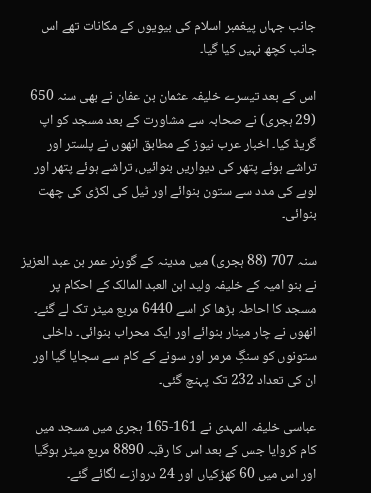جانب جہاں پیغمبر اسلام کی بیویوں کے مکانات تھے اس جانب کچھ نہیں کیا گیا۔

اس کے بعد تیسرے خلیفہ عثمان بن عفان نے بھی سنہ 650 (29 ہجری) نے صحابہ سے مشاورت کے بعد مسجد کو اپ گریڈ کیا۔ اخبار عرب نیوز کے مطابق انھوں نے پلستر اور تراشے ہوئے پتھر کی دیواریں بنوائیں، تراشے ہوئے پتھر اور لوہے کی مدد سے ستون بنوائے اور ٹیل کی لکڑی کی چھت بنوائی۔

سنہ 707 (88 ہجری) میں مدینہ کے گورنر عمر بن عبد العزیز نے بنو امیہ کے خلیفہ ولید ابن العبد المالک کے احکام پر مسجد کا احاطہ بڑھا کر اسے 6440 مربع میٹر تک لے گئے۔ انھوں نے چار مینار بنوائے اور ایک محراب بنوائی۔ داخلی ستونوں کو سنگِ مرمر اور سونے کے کام سے سجایا گیا اور ان کی تعداد 232 تک پہنچ گئی۔

عباسی خلیفہ المہدی نے 161-165 ہجری میں مسجد میں کام کروایا جس کے بعد اس کا رقبہ 8890 مربع میٹر ہوگیا اور اس میں 60 کھڑکیاں اور 24 دروازے لگائے گئے۔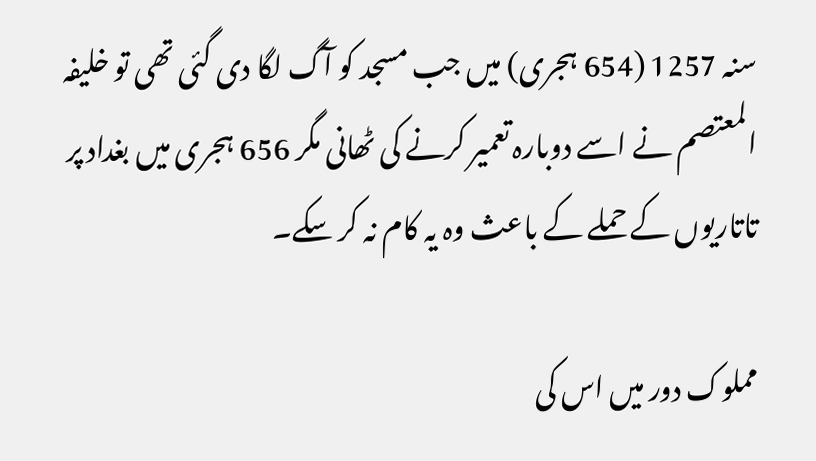سنہ 1257 (654 ہجری) میں جب مسجد کو آگ لگا دی گئی تھی تو خلیفہ المعتصم نے اسے دوبارہ تعمیر کرنے کی ٹھانی مگر 656 ہجری میں بغداد پر تاتاریوں کے حملے کے باعث وہ یہ کام نہ کر سکے۔

مملوک دور میں اس کی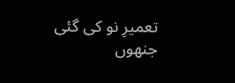تعمیرِ نو کی گئی جنھوں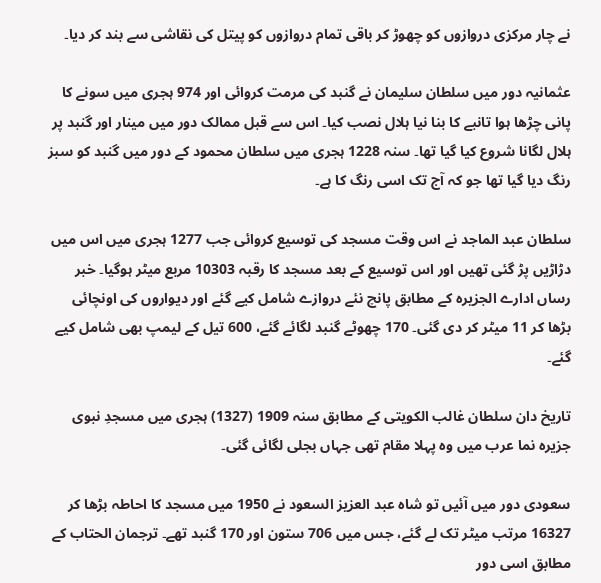نے چار مرکزی دروازوں کو چھوڑ کر باقی تمام دروازوں کو پیتل کی نقاشی سے بند کر دیا۔

عثمانیہ دور میں سلطان سلیمان نے گنبد کی مرمت کروائی اور 974 ہجری میں سونے کا پانی چڑھا ہوا تانبے کا بنا نیا ہلال نصب کیا۔ اس سے قبل ممالک دور میں مینار اور گنبد پر ہلال لگانا شروع کیا گیا تھا۔ سنہ 1228 ہجری میں سلطان محمود کے دور میں گنبد کو سبز رنگ دیا گیا تھا جو کہ آج تک اسی رنگ کا ہے۔

سلطان عبد الماجد نے اس وقت مسجد کی توسیع کروائی جب 1277 ہجری میں اس میں دڑاڑیں پڑ گئی تھیں اور اس توسیع کے بعد مسجد کا رقبہ 10303 مربع میٹر ہوگیا۔ خبر رساں ادارے الجزیرہ کے مطابق پانچ نئے دروازے شامل کیے گئے اور دیواروں کی اونچائی بڑھا کر 11 میٹر کر دی گئی۔ 170 چھوٹے گنبد لگائے گئے، 600 تیل کے لیمپ بھی شامل کیے گئے۔

تاریخ دان سلطان غالب الکویتی کے مطابق سنہ 1909 (1327) ہجری میں مسجدِ نبوی جزیرہ نما عرب میں وہ پہلا مقام تھی جہاں بجلی لگائی گئی۔

سعودی دور میں آئیں تو شاہ عبد العزیز السعود نے 1950 میں مسجد کا احاطہ بڑھا کر 16327 مرتب میٹر تک لے گئے، جس میں 706 ستون اور 170 گنبد تھے۔ ترجمان الحتاب کے مطابق اسی دور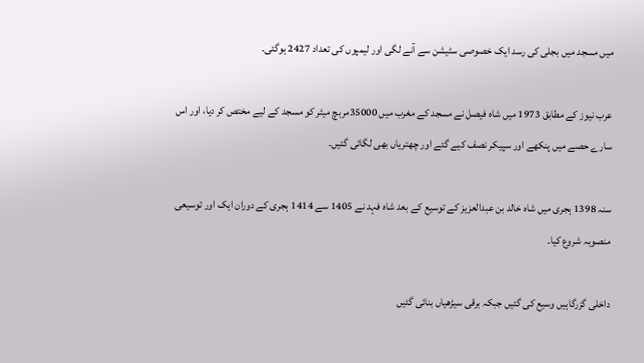میں مسجد میں بجلی کی رسد ایک خصوصی سٹیشن سے آنے لگی اور لیمپوں کی تعداد 2427 ہوگئی۔

عرب نیوز کے مطابق 1973 میں شاہ فیصل نے مسجد کے مغرب میں 35000مربچ میٹر کو مسجد کے لیے مختص کر دیا، اور اس سارے حصے میں پنکھے اور سپیکر نصف کیے گئے اور چھتریاں بھی لگائی گئیں۔

سنہ 1398 ہجری میں شاہ خالد بن عبدالعزیز کے توسیع کے بعد شاہ فہد نے 1405 سے 1414 ہجری کے دوران ایک اور توسیعی منصوبہ شروع کیا۔

داخلی گزرگاہیں وسیع کی گئیں جبکہ برقی سیڑھیاں بنائی گئیں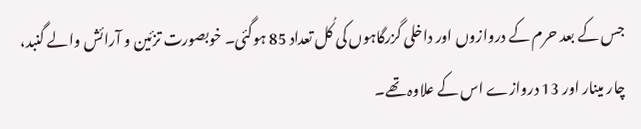جس کے بعد حرم کے دروازوں اور داخلی گزرگاہوں کی کُل تعداد 85 ہوگئی۔ خوبصورت تزئین و آرائش والے گنبد، چار مینار اور 13 دروازے اس کے علاوہ تھے۔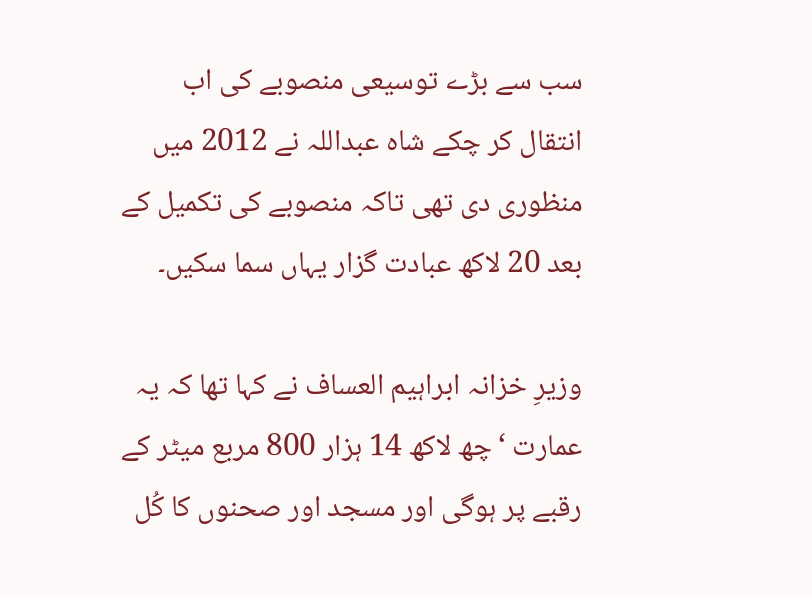سب سے بڑے توسیعی منصوبے کی اب انتقال کر چکے شاہ عبداللہ نے 2012 میں منظوری دی تھی تاکہ منصوبے کی تکمیل کے بعد 20 لاکھ عبادت گزار یہاں سما سکیں۔

وزیرِ خزانہ ابراہیم العساف نے کہا تھا کہ یہ عمارت ‘چھ لاکھ 14 ہزار 800 مربع میٹر کے رقبے پر ہوگی اور مسجد اور صحنوں کا کُل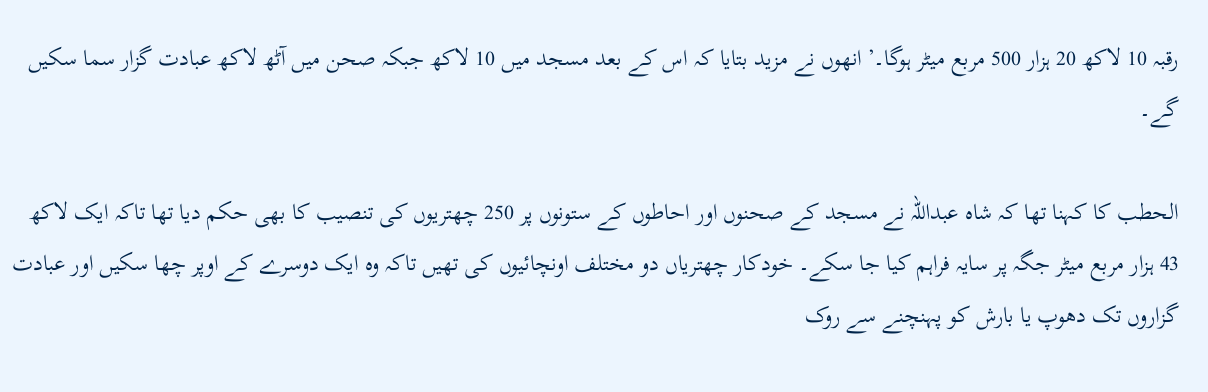رقبہ 10 لاکھ 20 ہزار 500 مربع میٹر ہوگا۔’ انھوں نے مزید بتایا کہ اس کے بعد مسجد میں 10 لاکھ جبکہ صحن میں آٹھ لاکھ عبادت گزار سما سکیں گے۔

الحطب کا کہنا تھا کہ شاہ عبداللہ نے مسجد کے صحنوں اور احاطوں کے ستونوں پر 250 چھتریوں کی تنصیب کا بھی حکم دیا تھا تاکہ ایک لاکھ 43 ہزار مربع میٹر جگہ پر سایہ فراہم کیا جا سکے۔ خودکار چھتریاں دو مختلف اونچائیوں کی تھیں تاکہ وہ ایک دوسرے کے اوپر چھا سکیں اور عبادت گزاروں تک دھوپ یا بارش کو پہنچنے سے روک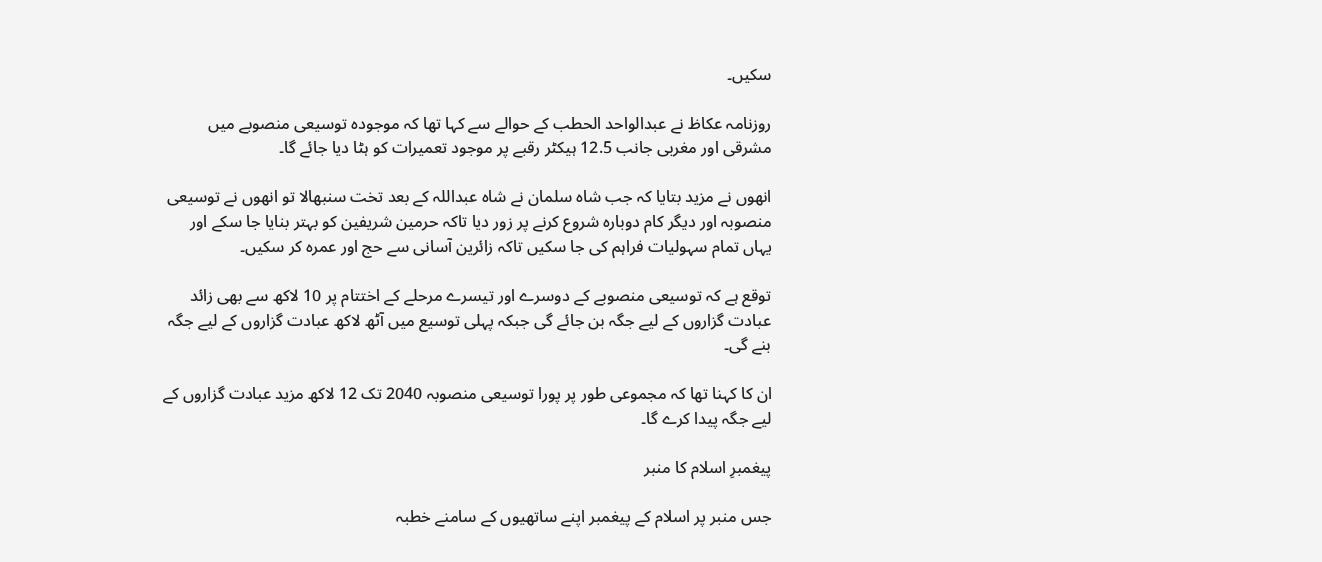سکیں۔

روزنامہ عکاظ نے عبدالواحد الحطب کے حوالے سے کہا تھا کہ موجودہ توسیعی منصوبے میں مشرقی اور مغربی جانب 12.5 ہیکٹر رقبے پر موجود تعمیرات کو ہٹا دیا جائے گا۔

انھوں نے مزید بتایا کہ جب شاہ سلمان نے شاہ عبداللہ کے بعد تخت سنبھالا تو انھوں نے توسیعی منصوبہ اور دیگر کام دوبارہ شروع کرنے پر زور دیا تاکہ حرمین شریفین کو بہتر بنایا جا سکے اور یہاں تمام سہولیات فراہم کی جا سکیں تاکہ زائرین آسانی سے حج اور عمرہ کر سکیں۔

توقع ہے کہ توسیعی منصوبے کے دوسرے اور تیسرے مرحلے کے اختتام پر 10 لاکھ سے بھی زائد عبادت گزاروں کے لیے جگہ بن جائے گی جبکہ پہلی توسیع میں آٹھ لاکھ عبادت گزاروں کے لیے جگہ بنے گی۔

ان کا کہنا تھا کہ مجموعی طور پر پورا توسیعی منصوبہ 2040 تک 12 لاکھ مزید عبادت گزاروں کے لیے جگہ پیدا کرے گا۔

پیغمبرِ اسلام کا منبر

جس منبر پر اسلام کے پیغمبر اپنے ساتھیوں کے سامنے خطبہ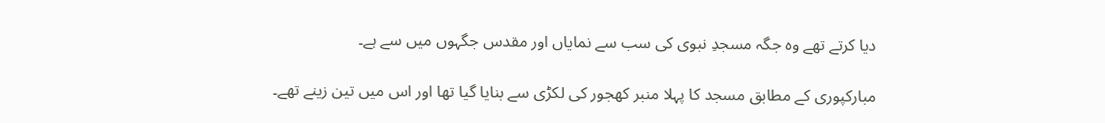دیا کرتے تھے وہ جگہ مسجدِ نبوی کی سب سے نمایاں اور مقدس جگہوں میں سے ہے۔

مبارکپوری کے مطابق مسجد کا پہلا منبر کھجور کی لکڑی سے بنایا گیا تھا اور اس میں تین زینے تھے۔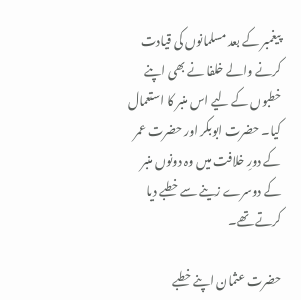پیغمبر کے بعد مسلمانوں کی قیادت کرنے والے خلفا نے بھی اپنے خطبوں کے لیے اس منبر کا استعمال کیا۔ حضرت ابوبکر اور حضرت عمر کے دورِ خلافت میں وہ دونوں منبر کے دوسرے زینے سے خطبے دیا کرتے تھے۔

حضرت عثمان اپنے خطبے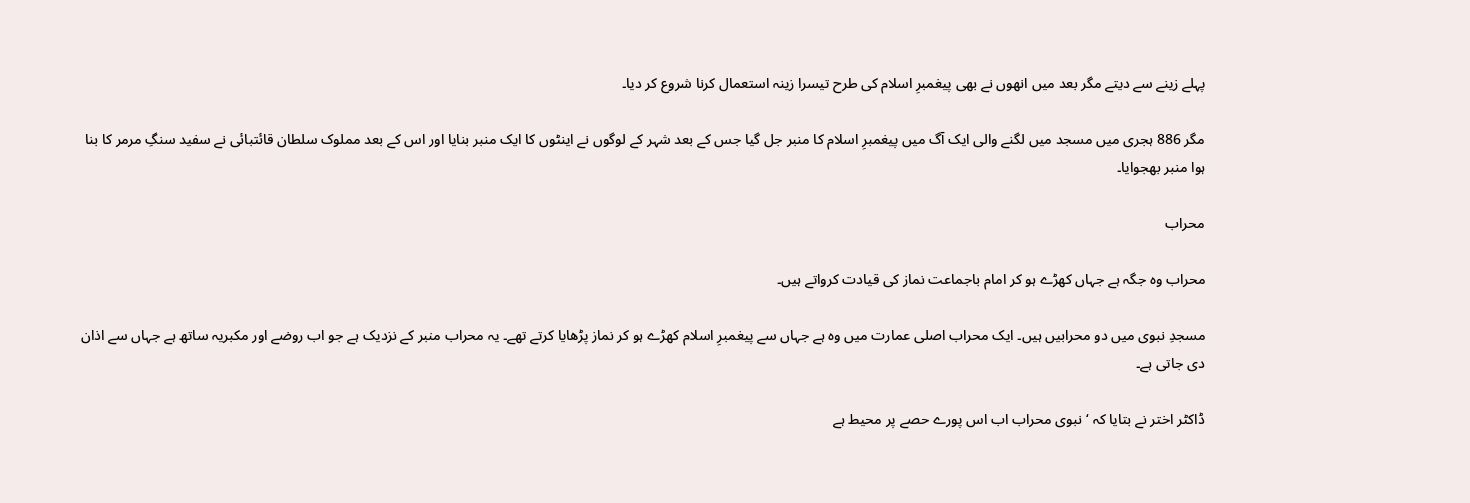پہلے زینے سے دیتے مگر بعد میں انھوں نے بھی پیغمبرِ اسلام کی طرح تیسرا زینہ استعمال کرنا شروع کر دیا۔

مگر 886 ہجری میں مسجد میں لگنے والی ایک آگ میں پیغمبرِ اسلام کا منبر جل گیا جس کے بعد شہر کے لوگوں نے اینٹوں کا ایک منبر بنایا اور اس کے بعد مملوک سلطان قائتبائی نے سفید سنگِ مرمر کا بنا ہوا منبر بھجوایا۔

محراب

محراب وہ جگہ ہے جہاں کھڑے ہو کر امام باجماعت نماز کی قیادت کرواتے ہیں۔

مسجدِ نبوی میں دو محرابیں ہیں۔ ایک محراب اصلی عمارت میں وہ ہے جہاں سے پیغمبرِ اسلام کھڑے ہو کر نماز پڑھایا کرتے تھے۔ یہ محراب منبر کے نزدیک ہے جو اب روضے اور مکبریہ ساتھ ہے جہاں سے اذان دی جاتی ہے۔

ڈاکٹر اختر نے بتایا کہ ‘نبوی محراب اب اس پورے حصے پر محیط ہے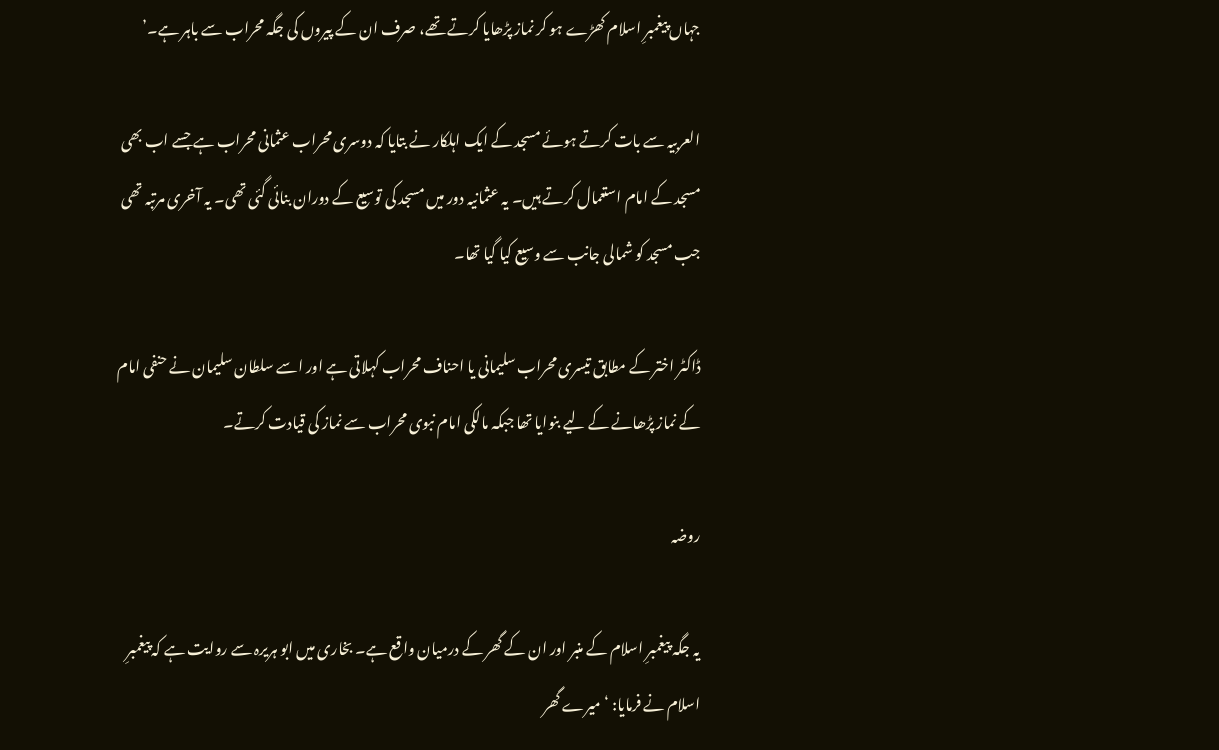جہاں پیغمبرِ اسلام کھڑے ہو کر نماز پڑھایا کرتے تھے، صرف ان کے پیروں کی جگہ محراب سے باہر ہے۔’

العربیہ سے بات کرتے ہوئے مسجد کے ایک اہلکار نے بتایا کہ دوسری محراب عثمانی محراب ہے جسے اب بھی مسجد کے امام استعمال کرتے ہیں۔ یہ عثمانیہ دور میں مسجد کی توسیع کے دوران بنائی گئی تھی۔ یہ آخری مرتبہ تھی جب مسجد کو شمالی جانب سے وسیع کیا گیا تھا۔

ڈاکٹر اختر کے مطابق تیسری محراب سلیمانی یا احناف محراب کہلاتی ہے اور اسے سلطان سلیمان نے حنفی امام کے نماز پڑھانے کے لیے بنوایا تھا جبکہ مالکی امام نبوی محراب سے نماز کی قیادت کرتے۔

روضہ

یہ جگہ پیغمبرِ اسلام کے منبر اور ان کے گھر کے درمیان واقع ہے۔ بخاری میں ابو ہریرہ سے روایت ہے کہ پیغمبرِ اسلام نے فرمایا: ‘میرے گھر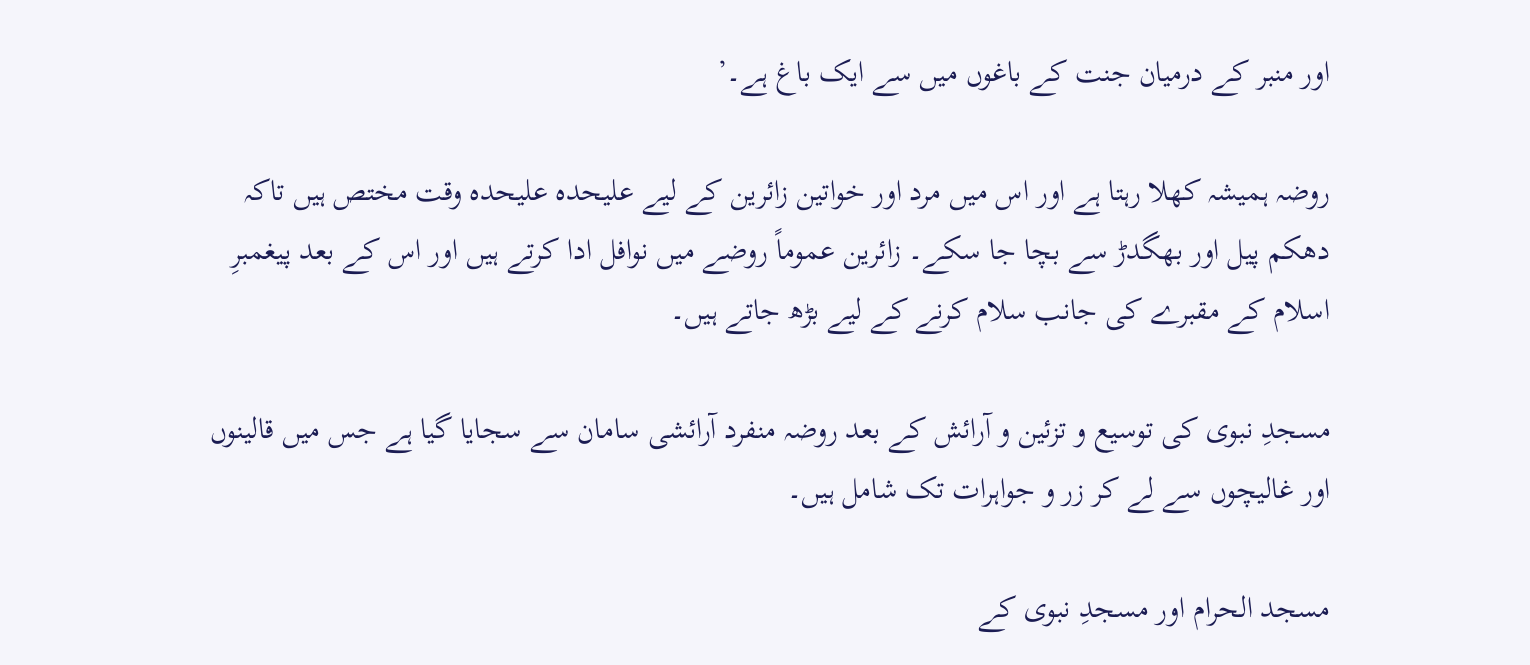اور منبر کے درمیان جنت کے باغوں میں سے ایک باغ ہے۔’

روضہ ہمیشہ کھلا رہتا ہے اور اس میں مرد اور خواتین زائرین کے لیے علیحدہ علیحدہ وقت مختص ہیں تاکہ دھکم پیل اور بھگدڑ سے بچا جا سکے۔ زائرین عموماً روضے میں نوافل ادا کرتے ہیں اور اس کے بعد پیغمبرِ اسلام کے مقبرے کی جانب سلام کرنے کے لیے بڑھ جاتے ہیں۔

مسجدِ نبوی کی توسیع و تزئین و آرائش کے بعد روضہ منفرد آرائشی سامان سے سجایا گیا ہے جس میں قالینوں اور غالیچوں سے لے کر زر و جواہرات تک شامل ہیں۔

مسجد الحرام اور مسجدِ نبوی کے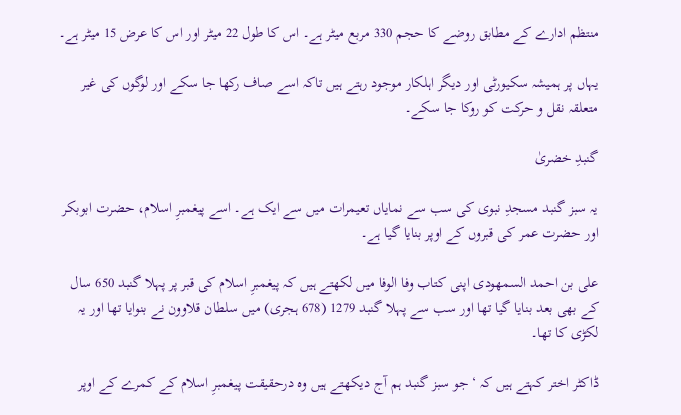منتظم ادارے کے مطابق روضے کا حجم 330 مربع میٹر ہے۔ اس کا طول 22 میٹر اور اس کا عرض 15 میٹر ہے۔

یہاں پر ہمیشہ سکیورٹی اور دیگر اہلکار موجود رہتے ہیں تاکہ اسے صاف رکھا جا سکے اور لوگوں کی غیر متعلقہ نقل و حرکت کو روکا جا سکے۔

گنبدِ خضریٰ

یہ سبز گنبد مسجدِ نبوی کی سب سے نمایاں تعیمرات میں سے ایک ہے۔ اسے پیغمبرِ اسلام، حضرت ابوبکر اور حضرت عمر کی قبروں کے اوپر بنایا گیا ہے۔

علی بن احمد السمھودی اپنی کتاب وفا الوفا میں لکھتے ہیں کہ پیغمبرِ اسلام کی قبر پر پہلا گنبد 650 سال کے بھی بعد بنایا گیا تھا اور سب سے پہلا گنبد 1279 (678 ہجری) میں سلطان قلاوون نے بنوایا تھا اور یہ لکڑی کا تھا۔

ڈاکٹر اختر کہتے ہیں کہ ‘جو سبز گنبد ہم آج دیکھتے ہیں وہ درحقیقت پیغمبرِ اسلام کے کمرے کے اوپر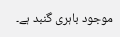موجود باہری گنبد ہے۔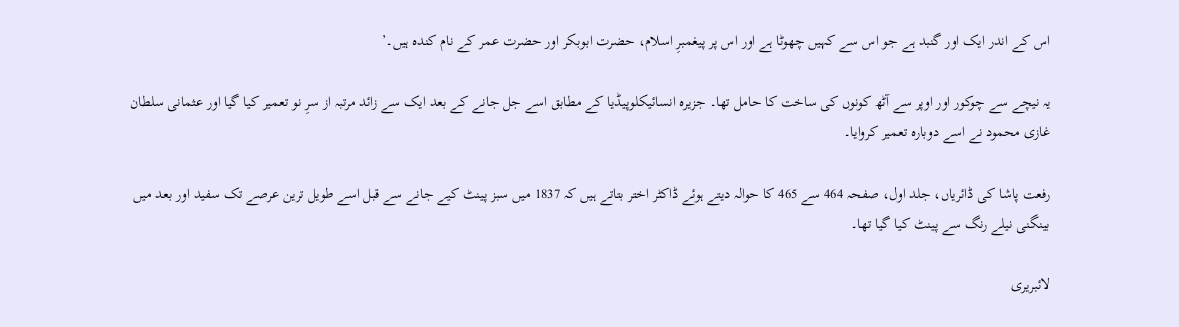اس کے اندر ایک اور گنبد ہے جو اس سے کہیں چھوٹا ہے اور اس پر پیغمبرِ اسلام، حضرت ابوبکر اور حضرت عمر کے نام کندہ ہیں۔’

یہ نیچے سے چوکور اور اوپر سے آٹھ کونوں کی ساخت کا حامل تھا۔ جزیرہ انسائیکلوپیڈیا کے مطابق اسے جل جانے کے بعد ایک سے زائد مرتبہ از سرِ نو تعمیر کیا گیا اور عثمانی سلطان غازی محمود نے اسے دوبارہ تعمیر کروایا۔

رفعت پاشا کی ڈائریاں، جلد اول، صفحہ 464 سے 465 کا حوالہ دیتے ہوئے ڈاکٹر اختر بتاتے ہیں کہ 1837 میں سبز پینٹ کیے جانے سے قبل اسے طویل ترین عرصے تک سفید اور بعد میں بینگنی نیلے رنگ سے پینٹ کیا گیا تھا۔

لائبریری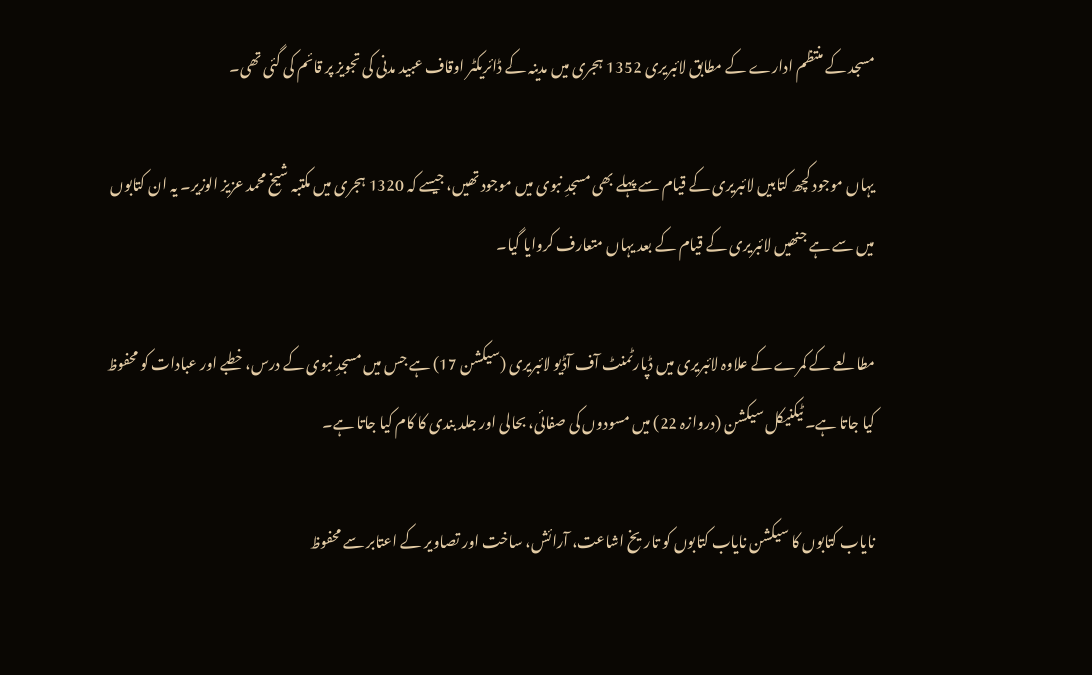مسجد کے منتظم ادارے کے مطابق لائبریری 1352 ہجری میں مدینہ کے ڈائریکٹر اوقاف عبید مدنی کی تجویز پر قائم کی گئی تھی۔

یہاں موجود کچھ کتابیں لائبریری کے قیام سے پہلے بھی مسجدِ نبوی میں موجود تھیں، جیسے کہ 1320 ہجری میں مکتبہ شیخ محمد عزیز الوزیر۔ یہ ان کتابوں میں سے ہے جنھیں لائبریری کے قیام کے بعد یہاں متعارف کروایا گیا۔

مطالعے کے کمرے کے علاوہ لائبریری میں ڈپارٹمنٹ آف آڈیو لائبریری (سیکشن 17) ہے جس میں مسجدِ نبوی کے درس، خطبے اور عبادات کو محفوظ کیا جاتا ہے۔ ٹیکنیکل سیکشن (دروازہ 22) میں مسودوں کی صفائی، بحالی اور جلد بندی کا کام کیا جاتا ہے۔

نایاب کتابوں کا سیکشن نایاب کتابوں کو تاریخ اشاعت، آرائش، ساخت اور تصاویر کے اعتابر سے محفوظ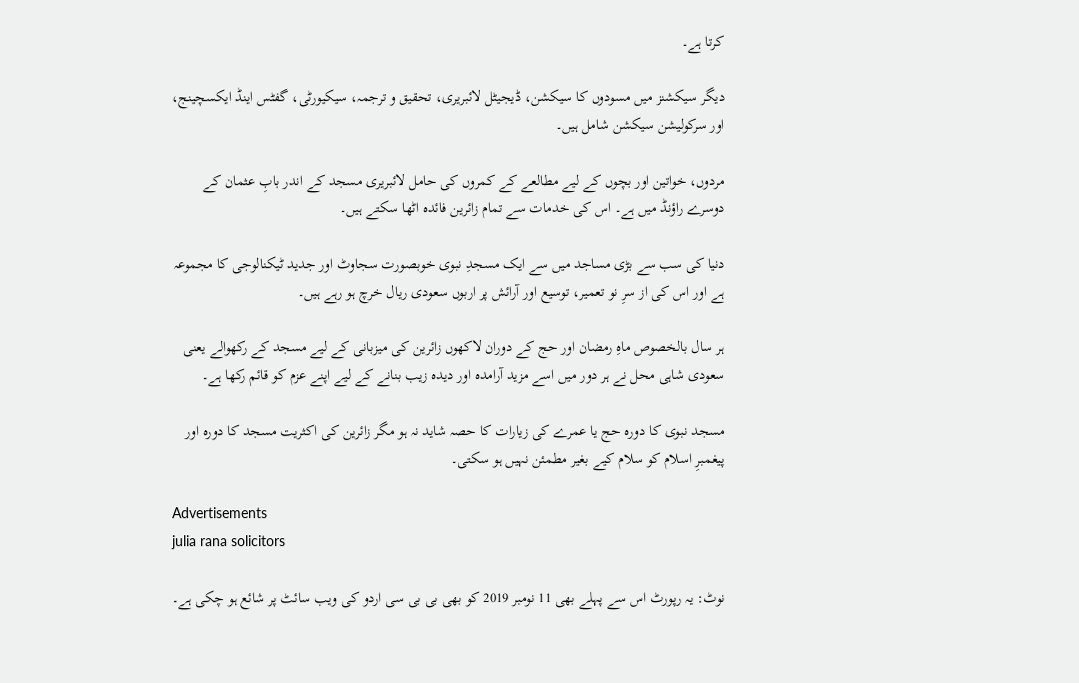کرتا ہے۔

دیگر سیکشنز میں مسودوں کا سیکشن، ڈیجیٹل لائبریری، تحقیق و ترجمہ، سیکیورٹی، گفٹس اینڈ ایکسچینج، اور سرکولیشن سیکشن شامل ہیں۔

مردوں، خواتین اور بچوں کے لیے مطالعے کے کمروں کی حامل لائبریری مسجد کے اندر بابِ عثمان کے دوسرے راؤنڈ میں ہے۔ اس کی خدمات سے تمام زائرین فائدہ اٹھا سکتے ہیں۔

دنیا کی سب سے بڑی مساجد میں سے ایک مسجدِ نبوی خوبصورت سجاوٹ اور جدید ٹیکنالوجی کا مجموعہ ہے اور اس کی از سرِ نو تعمیر، توسیع اور آرائش پر اربوں سعودی ریال خرچ ہو رہے ہیں۔

ہر سال بالخصوص ماہِ رمضان اور حج کے دوران لاکھوں زائرین کی میزبانی کے لیے مسجد کے رکھوالے یعنی سعودی شاہی محل نے ہر دور میں اسے مزید آرامدہ اور دیدہ زیب بنانے کے لیے اپنے عزم کو قائم رکھا ہے۔

مسجد نبوی کا دورہ حج یا عمرے کی زیارات کا حصہ شاید نہ ہو مگر زائرین کی اکثریت مسجد کا دورہ اور پیغمبرِ اسلام کو سلام کیے بغیر مطمئن نہیں ہو سکتی۔

Advertisements
julia rana solicitors

نوٹ: یہ رپورٹ اس سے پہلے بھی 11 نومبر 2019 کو بھی بی بی سی اردو کی ویب سائٹ پر شائع ہو چکی ہے۔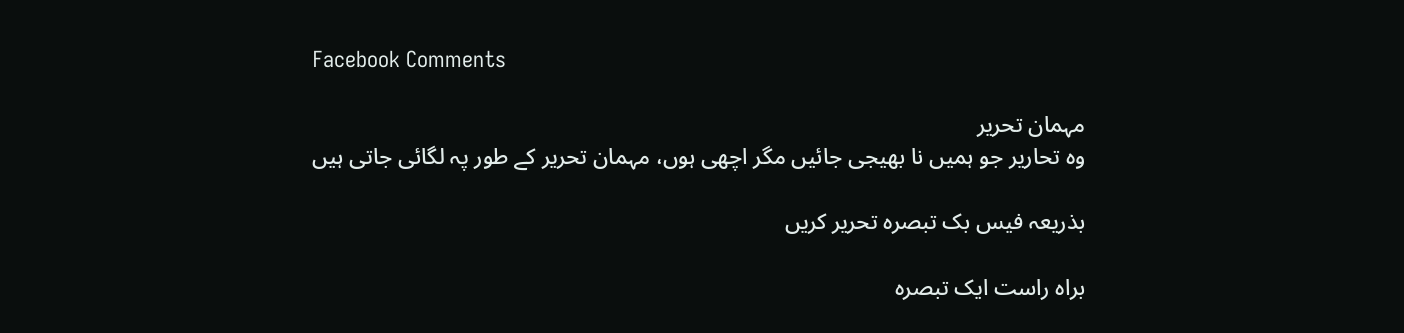Facebook Comments

مہمان تحریر
وہ تحاریر جو ہمیں نا بھیجی جائیں مگر اچھی ہوں، مہمان تحریر کے طور پہ لگائی جاتی ہیں

بذریعہ فیس بک تبصرہ تحریر کریں

براہ راست ایک تبصرہ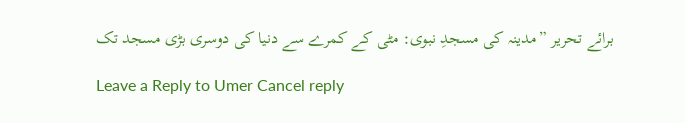برائے تحریر ”مدینہ کی مسجدِ نبوی: مٹی کے کمرے سے دنیا کی دوسری بڑی مسجد تک

Leave a Reply to Umer Cancel reply